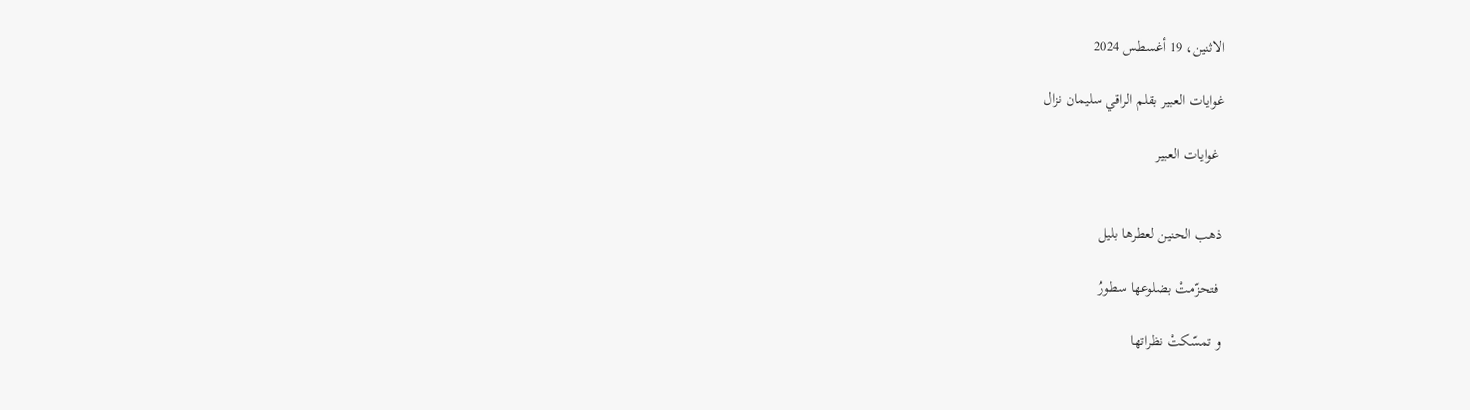الاثنين، 19 أغسطس 2024

غوايات العبير بقلم الراقي سليمان نزال

 غوايات العبير


ذهب الحنين لعطرها بليل

 فتحزّمتْ بضلوعها سطورُ

و تمسّكتْ نظراتها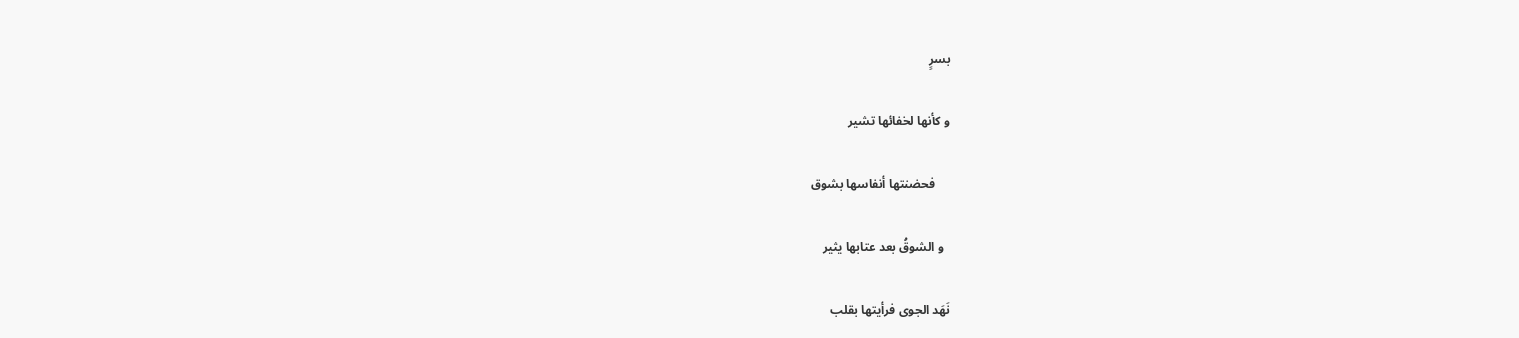بسرٍ

و كأنها لخفائها تشير

     فحضنتها أنفاسها بشوق

  و الشوقُ بعد عتابها يثير

نَهَد الجوى فرأيتها بقلب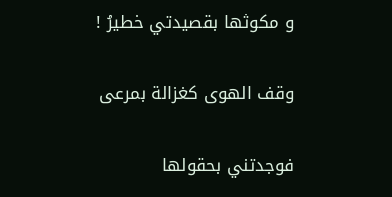و مكوثها بقصيدتي خطيرُ !

وقف الهوى كغزالة بمرعى

فوجدتني بحقولها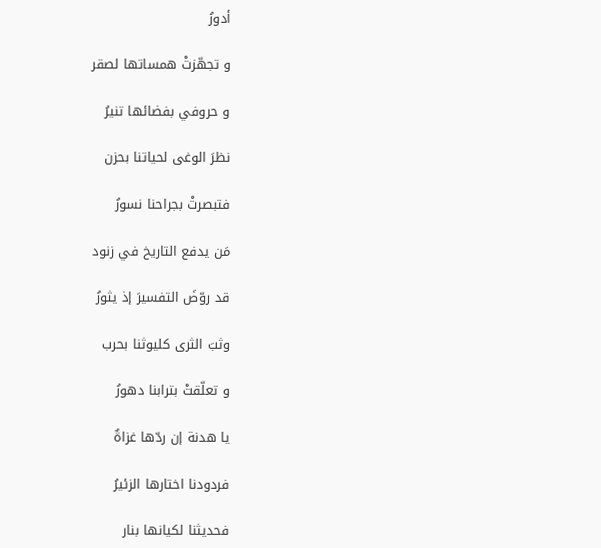أدورُ

و تجهّزتْ همساتها لصقر

و حروفي بفضائها تنيرُ

نظرَ الوغى لحياتنا بحزن

فتبصرتْ بجراحنا نسورُ

مَن يدفع التاريخ في زنود

قد روّضَ التفسيرَ إذ يثورُ

وثبَ الثرى كليوثنا بحرب

و تعلّقتْ بترابنا دهورُ

يا هدنة إن ردّها غزاةٌ

فردودنا اختارها الزئيرُ

فحديثنا لكيانها بنار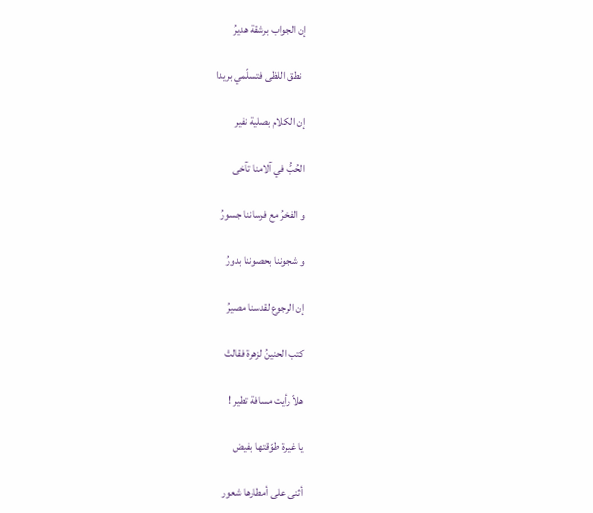إن الجواب برشقة هديرُ

  نطق اللظى فتسلّمي بريدا

إن الكلام بصلية نفير

الحُبُّ في آلامنا تآخى

و الفخرُ مع فرساننا جسورُ

و شجوننا بحصوننا بدورُ

إن الرجوع لقدسنا مصيرُ

كتب الحنينُ لزهرة فقالتْ

هلاّ رأيت مسافة تطير !

يا غيرة طوّقتها بفيض

أثنى على أمطارها شعور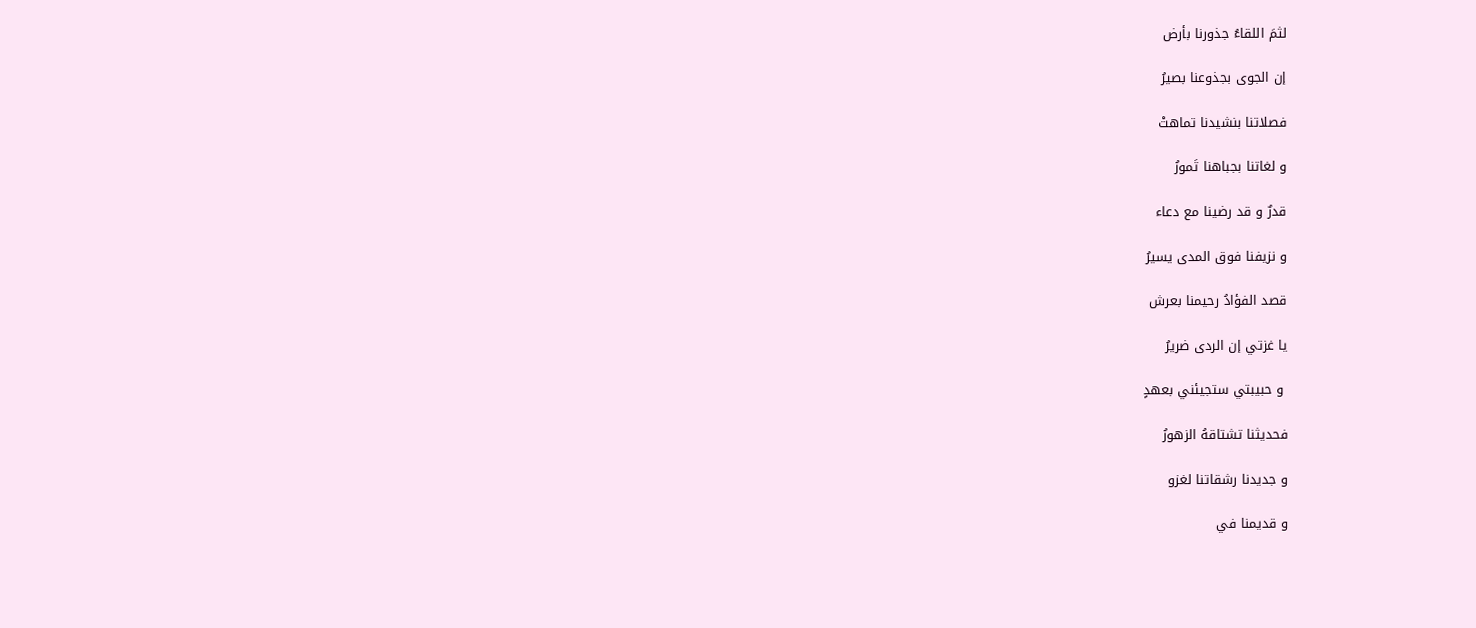لثمَ اللقاءُ جذورنا بأرض

إن الجوى بجذوعنا بصيرُ

فصلاتنا بنشيدنا تماهتْ

و لغاتنا بجباهنا تَمورُ

قدرٌ و قد رضينا مع دعاء

و نزيفنا فوق المدى يسيرُ

قصد الفؤادُ رحيمنا بعرش

يا غزتي إن الردى ضريرُ

 و حبيبتي ستجيئني بعهدٍ

فحديثنا تشتاقهُ الزهورُ

و جديدنا رشقاتنا لغزو

و قديمنا في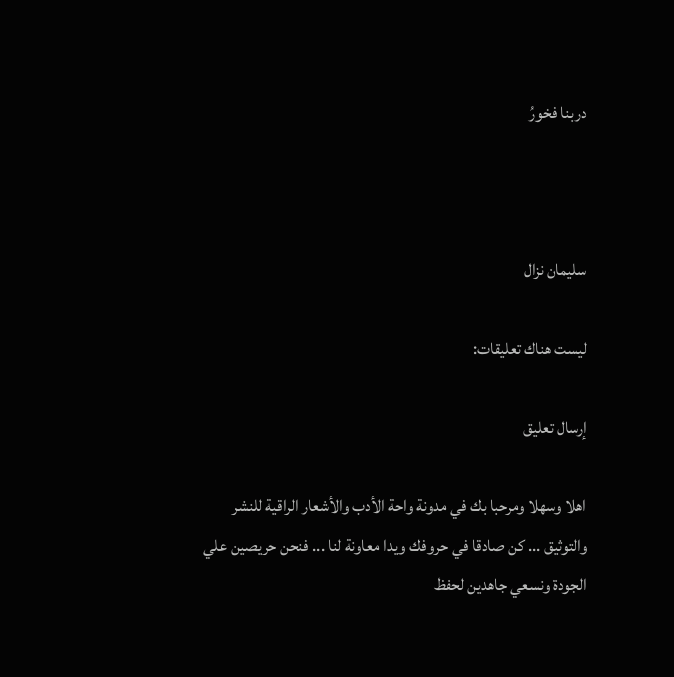دربنا فخورُ



سليمان نزال

ليست هناك تعليقات:

إرسال تعليق

اهلا وسهلا ومرحبا بك في مدونة واحة الأدب والأشعار الراقية للنشر والتوثيق ... كن صادقا في حروفك ويدا معاونة لنا ... فنحن حريصين علي الجودة ونسعي جاهدين لحفظ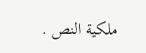ملكية النص .